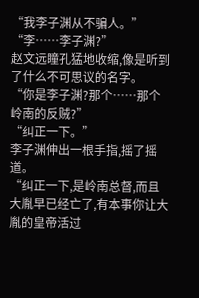“我李子渊从不骗人。”
“李……李子渊?”
赵文远瞳孔猛地收缩,像是听到了什么不可思议的名字。
“你是李子渊?那个……那个岭南的反贼?”
“纠正一下。”
李子渊伸出一根手指,摇了摇道。
“纠正一下,是岭南总督,而且大胤早已经亡了,有本事你让大胤的皇帝活过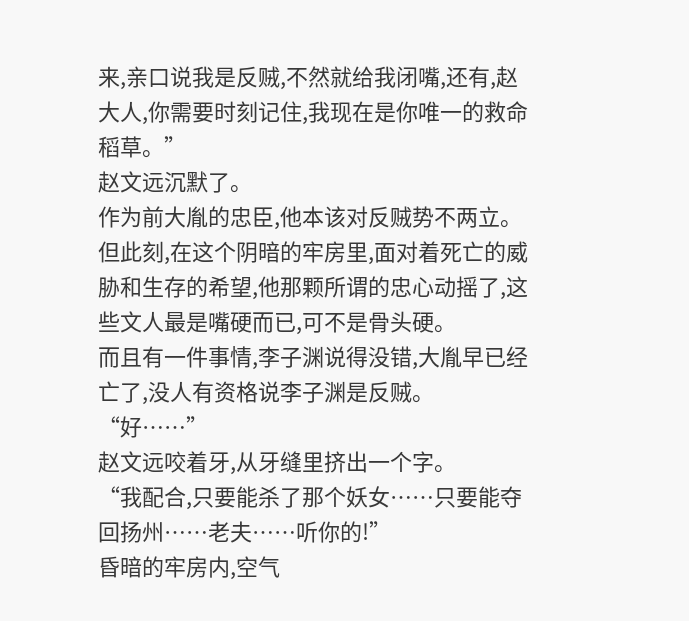来,亲口说我是反贼,不然就给我闭嘴,还有,赵大人,你需要时刻记住,我现在是你唯一的救命稻草。”
赵文远沉默了。
作为前大胤的忠臣,他本该对反贼势不两立。
但此刻,在这个阴暗的牢房里,面对着死亡的威胁和生存的希望,他那颗所谓的忠心动摇了,这些文人最是嘴硬而已,可不是骨头硬。
而且有一件事情,李子渊说得没错,大胤早已经亡了,没人有资格说李子渊是反贼。
“好……”
赵文远咬着牙,从牙缝里挤出一个字。
“我配合,只要能杀了那个妖女……只要能夺回扬州……老夫……听你的!”
昏暗的牢房内,空气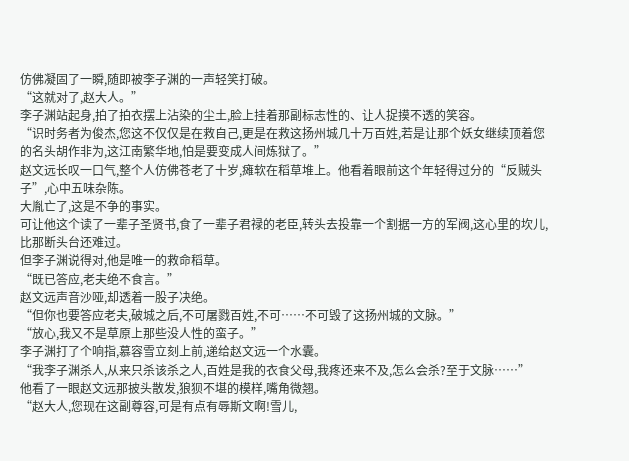仿佛凝固了一瞬,随即被李子渊的一声轻笑打破。
“这就对了,赵大人。”
李子渊站起身,拍了拍衣摆上沾染的尘土,脸上挂着那副标志性的、让人捉摸不透的笑容。
“识时务者为俊杰,您这不仅仅是在救自己,更是在救这扬州城几十万百姓,若是让那个妖女继续顶着您的名头胡作非为,这江南繁华地,怕是要变成人间炼狱了。”
赵文远长叹一口气,整个人仿佛苍老了十岁,瘫软在稻草堆上。他看着眼前这个年轻得过分的“反贼头子”,心中五味杂陈。
大胤亡了,这是不争的事实。
可让他这个读了一辈子圣贤书,食了一辈子君禄的老臣,转头去投靠一个割据一方的军阀,这心里的坎儿,比那断头台还难过。
但李子渊说得对,他是唯一的救命稻草。
“既已答应,老夫绝不食言。”
赵文远声音沙哑,却透着一股子决绝。
“但你也要答应老夫,破城之后,不可屠戮百姓,不可……不可毁了这扬州城的文脉。”
“放心,我又不是草原上那些没人性的蛮子。”
李子渊打了个响指,慕容雪立刻上前,递给赵文远一个水囊。
“我李子渊杀人,从来只杀该杀之人,百姓是我的衣食父母,我疼还来不及,怎么会杀?至于文脉……”
他看了一眼赵文远那披头散发,狼狈不堪的模样,嘴角微翘。
“赵大人,您现在这副尊容,可是有点有辱斯文啊!雪儿,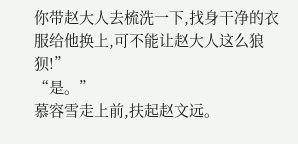你带赵大人去梳洗一下,找身干净的衣服给他换上,可不能让赵大人这么狼狈!”
“是。”
慕容雪走上前,扶起赵文远。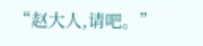“赵大人,请吧。”